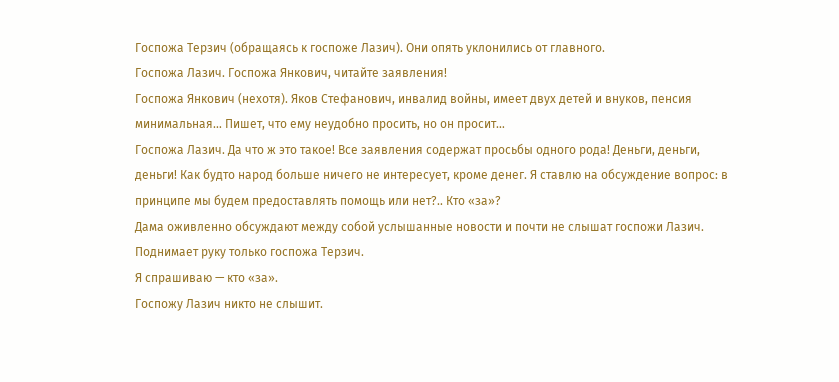Госпожа Терзич (обращаясь к госпоже Лазич). Они опять уклонились от главного.
Госпожа Лазич. Госпожа Янкович, читайте заявления!
Госпожа Янкович (нехотя). Яков Стефанович, инвалид войны, имеет двух детей и внуков, пенсия минимальная… Пишет, что ему неудобно просить, но он просит…
Госпожа Лазич. Да что ж это такое! Все заявления содержат просьбы одного рода! Деньги, деньги, деньги! Как будто народ больше ничего не интересует, кроме денег. Я ставлю на обсуждение вопрос: в принципе мы будем предоставлять помощь или нет?.. Кто «за»?
Дама оживленно обсуждают между собой услышанные новости и почти не слышат госпожи Лазич. Поднимает руку только госпожа Терзич.
Я спрашиваю — кто «за».
Госпожу Лазич никто не слышит.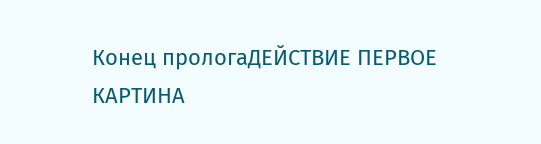Конец прологаДЕЙСТВИЕ ПЕРВОЕ
КАРТИНА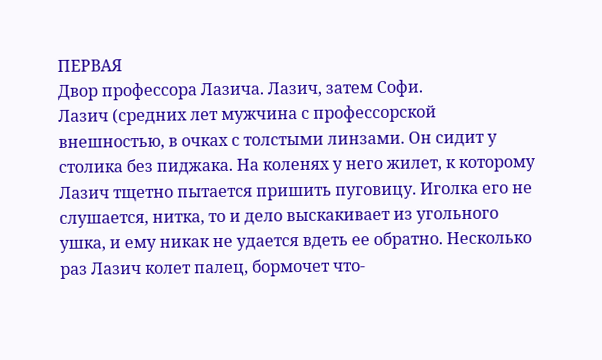ПЕРВАЯ
Двор профессора Лазича. Лазич, затем Софи.
Лазич (средних лет мужчина с профессорской внешностью, в очках с толстыми линзами. Он сидит у столика без пиджака. На коленях у него жилет, к которому Лазич тщетно пытается пришить пуговицу. Иголка его не слушается, нитка, то и дело выскакивает из угольного ушка, и ему никак не удается вдеть ее обратно. Несколько раз Лазич колет палец, бормочет что-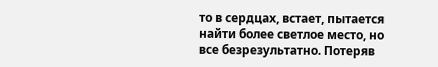то в сердцах, встает, пытается найти более светлое место, но все безрезультатно. Потеряв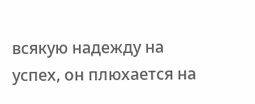всякую надежду на успех, он плюхается на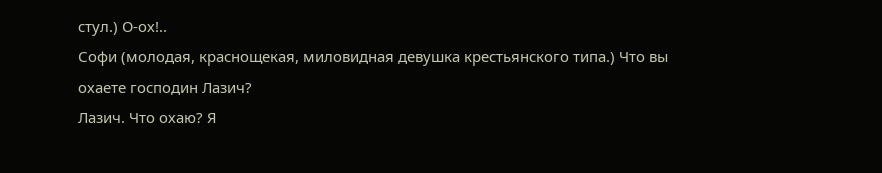стул.) О-ох!..
Софи (молодая, краснощекая, миловидная девушка крестьянского типа.) Что вы охаете господин Лазич?
Лазич. Что охаю? Я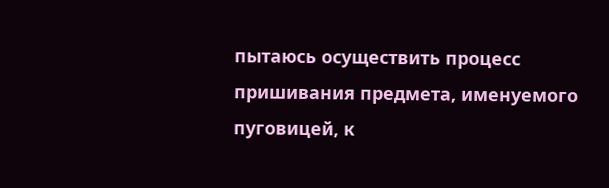пытаюсь осуществить процесс пришивания предмета, именуемого пуговицей, к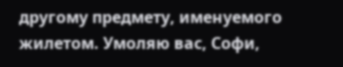другому предмету, именуемого жилетом. Умоляю вас, Софи,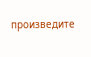произведите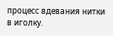процесс вдевания нитки в иголку.